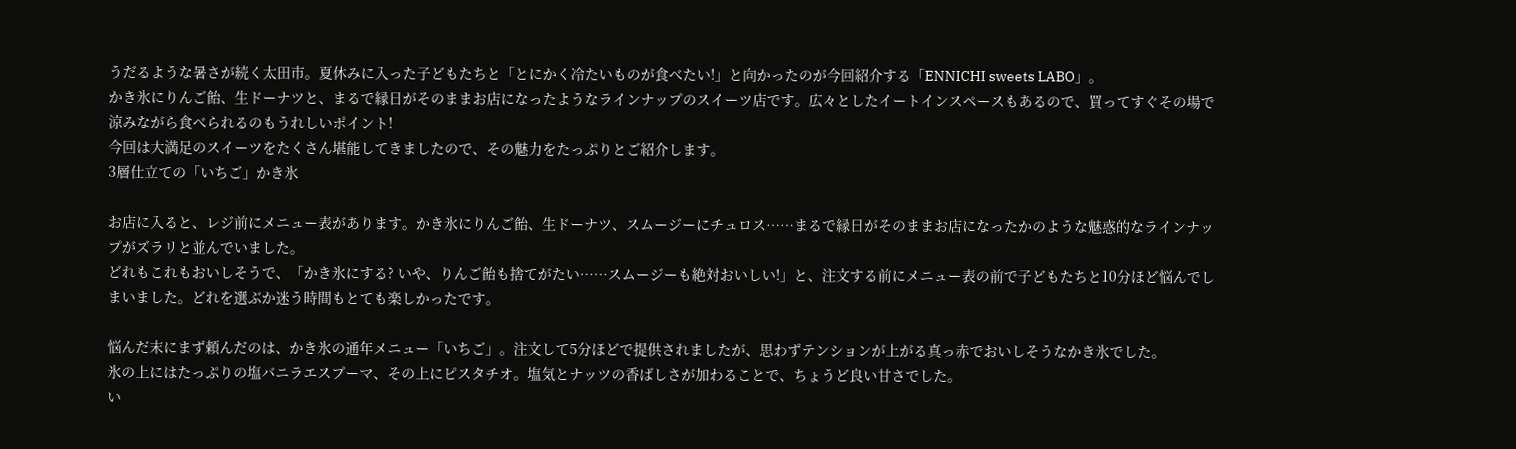うだるような暑さが続く太田市。夏休みに入った子どもたちと「とにかく冷たいものが食べたい!」と向かったのが今回紹介する「ENNICHI sweets LABO」。
かき氷にりんご飴、生ドーナツと、まるで縁日がそのままお店になったようなラインナップのスイーツ店です。広々としたイートインスペースもあるので、買ってすぐその場で涼みながら食べられるのもうれしいポイント!
今回は大満足のスイーツをたくさん堪能してきましたので、その魅力をたっぷりとご紹介します。
3層仕立ての「いちご」かき氷

お店に入ると、レジ前にメニュー表があります。かき氷にりんご飴、生ドーナツ、スムージーにチュロス……まるで縁日がそのままお店になったかのような魅惑的なラインナップがズラリと並んでいました。
どれもこれもおいしそうで、「かき氷にする? いや、りんご飴も捨てがたい……スムージーも絶対おいしい!」と、注文する前にメニュー表の前で子どもたちと10分ほど悩んでしまいました。どれを選ぶか迷う時間もとても楽しかったです。

悩んだ末にまず頼んだのは、かき氷の通年メニュー「いちご」。注文して5分ほどで提供されましたが、思わずテンションが上がる真っ赤でおいしそうなかき氷でした。
氷の上にはたっぷりの塩バニラエスプーマ、その上にピスタチオ。塩気とナッツの香ばしさが加わることで、ちょうど良い甘さでした。
い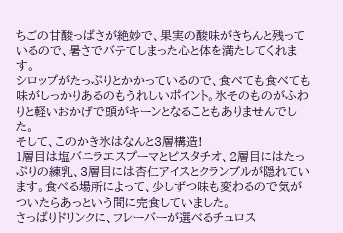ちごの甘酸っぱさが絶妙で、果実の酸味がきちんと残っているので、暑さでバテてしまった心と体を満たしてくれます。
シロップがたっぷりとかかっているので、食べても食べても味がしっかりあるのもうれしいポイント。氷そのものがふわりと軽いおかげで頭がキーンとなることもありませんでした。
そして、このかき氷はなんと3層構造!
1層目は塩バニラエスプーマとピスタチオ、2層目にはたっぷりの練乳、3層目には杏仁アイスとクランブルが隠れています。食べる場所によって、少しずつ味も変わるので気がついたらあっという間に完食していました。
さっぱりドリンクに、フレーバーが選べるチュロス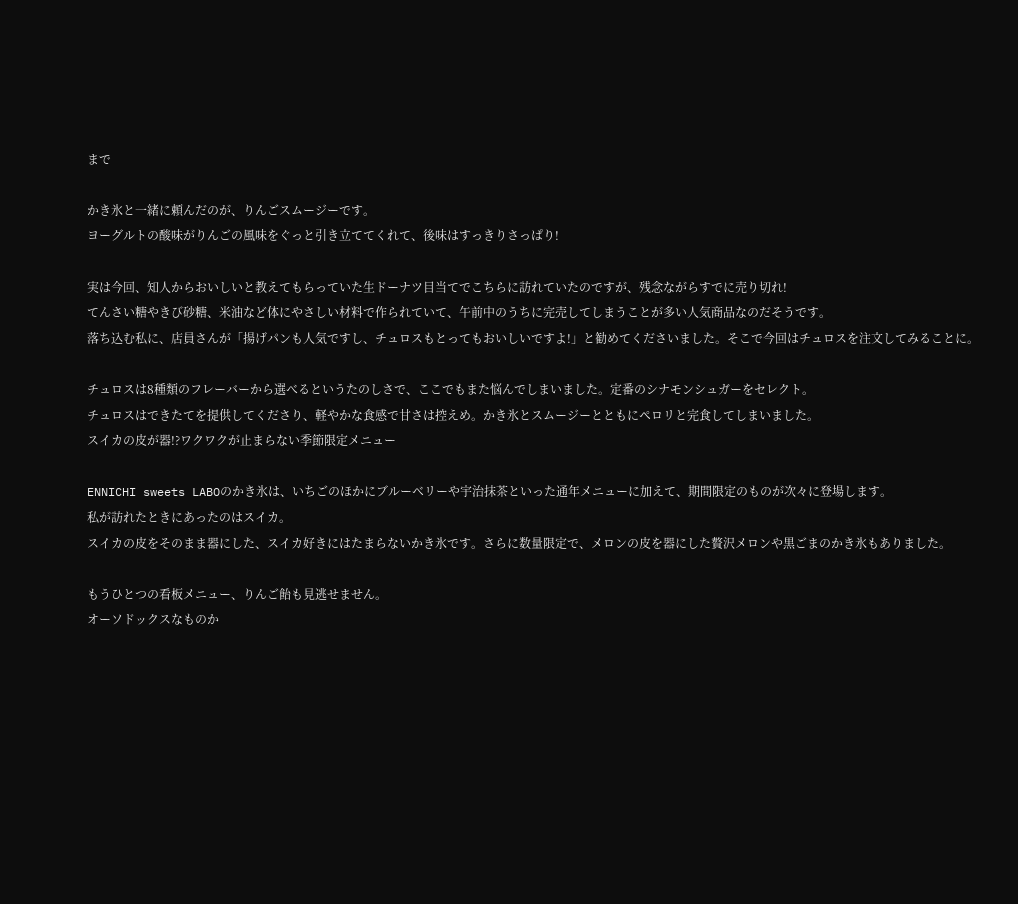まで

かき氷と一緒に頼んだのが、りんごスムージーです。
ヨーグルトの酸味がりんごの風味をぐっと引き立ててくれて、後味はすっきりさっぱり!

実は今回、知人からおいしいと教えてもらっていた生ドーナツ目当てでこちらに訪れていたのですが、残念ながらすでに売り切れ!
てんさい糖やきび砂糖、米油など体にやさしい材料で作られていて、午前中のうちに完売してしまうことが多い人気商品なのだそうです。
落ち込む私に、店員さんが「揚げパンも人気ですし、チュロスもとってもおいしいですよ!」と勧めてくださいました。そこで今回はチュロスを注文してみることに。

チュロスは8種類のフレーバーから選べるというたのしさで、ここでもまた悩んでしまいました。定番のシナモンシュガーをセレクト。
チュロスはできたてを提供してくださり、軽やかな食感で甘さは控えめ。かき氷とスムージーとともにペロリと完食してしまいました。
スイカの皮が器!?ワクワクが止まらない季節限定メニュー

ENNICHI sweets LABOのかき氷は、いちごのほかにブルーベリーや宇治抹茶といった通年メニューに加えて、期間限定のものが次々に登場します。
私が訪れたときにあったのはスイカ。
スイカの皮をそのまま器にした、スイカ好きにはたまらないかき氷です。さらに数量限定で、メロンの皮を器にした贅沢メロンや黒ごまのかき氷もありました。

もうひとつの看板メニュー、りんご飴も見逃せません。
オーソドックスなものか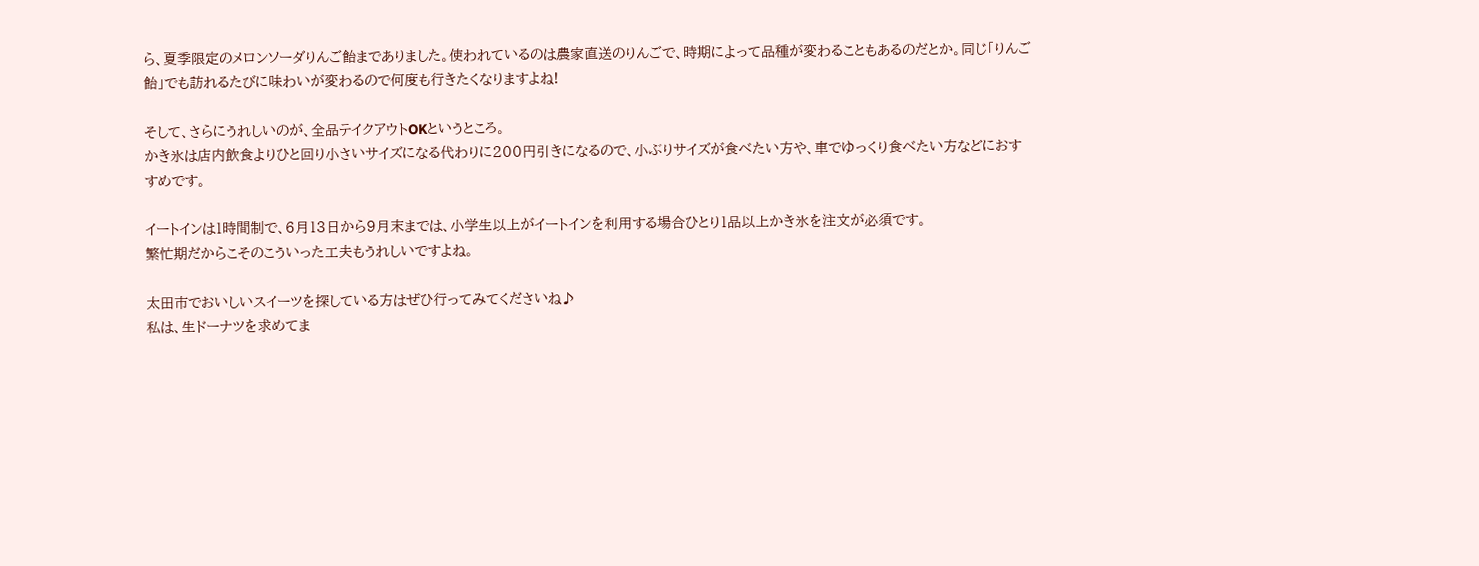ら、夏季限定のメロンソーダりんご飴までありました。使われているのは農家直送のりんごで、時期によって品種が変わることもあるのだとか。同じ「りんご飴」でも訪れるたびに味わいが変わるので何度も行きたくなりますよね!

そして、さらにうれしいのが、全品テイクアウトOKというところ。
かき氷は店内飲食よりひと回り小さいサイズになる代わりに200円引きになるので、小ぶりサイズが食べたい方や、車でゆっくり食べたい方などにおすすめです。

イートインは1時間制で、6月13日から9月末までは、小学生以上がイートインを利用する場合ひとり1品以上かき氷を注文が必須です。
繁忙期だからこそのこういった工夫もうれしいですよね。

太田市でおいしいスイーツを探している方はぜひ行ってみてくださいね♪
私は、生ドーナツを求めてま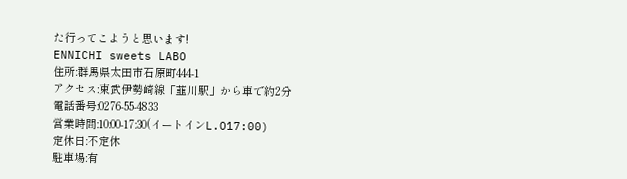た行ってこようと思います!
ENNICHI sweets LABO
住所:群馬県太田市石原町444-1
アクセス:東武伊勢崎線「韮川駅」から車で約2分
電話番号:0276-55-4833
営業時間:10:00-17:30(イートインL.O17:00)
定休日:不定休
駐車場:有